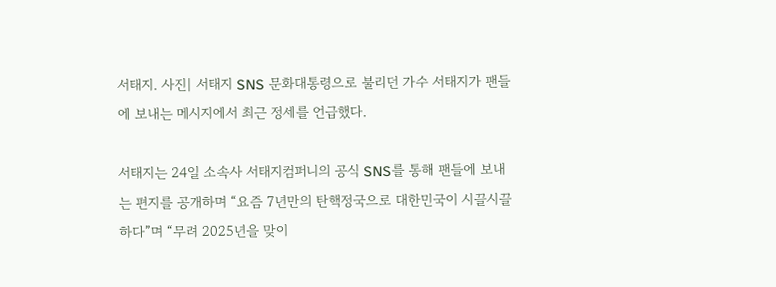서태지. 사진| 서태지 SNS 문화대통령으로 불리던 가수 서태지가 팬들에 보내는 메시지에서 최근 정세를 언급했다.

서태지는 24일 소속사 서태지컴퍼니의 공식 SNS를 통해 팬들에 보내는 편지를 공개하며 “요즘 7년만의 탄핵정국으로 대한민국이 시끌시끌하다”며 “무려 2025년을 맞이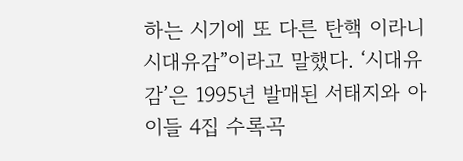하는 시기에 또 다른 탄핵 이라니 시대유감”이라고 말했다. ‘시대유감’은 1995년 발매된 서태지와 아이들 4집 수록곡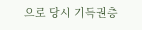으로 당시 기득권층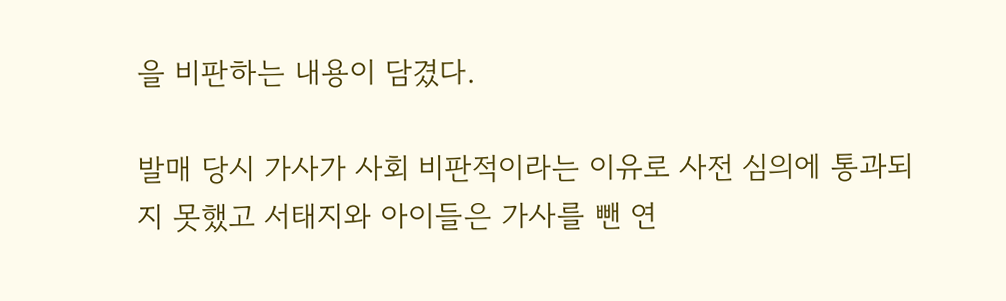을 비판하는 내용이 담겼다.

발매 당시 가사가 사회 비판적이라는 이유로 사전 심의에 통과되지 못했고 서태지와 아이들은 가사를 뺀 연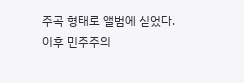주곡 형태로 앨범에 싣었다. 이후 민주주의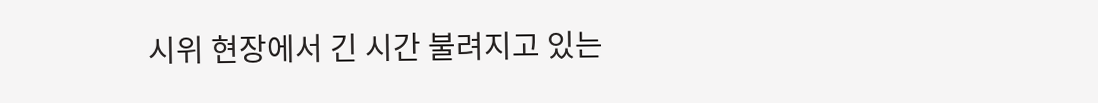시위 현장에서 긴 시간 불려지고 있는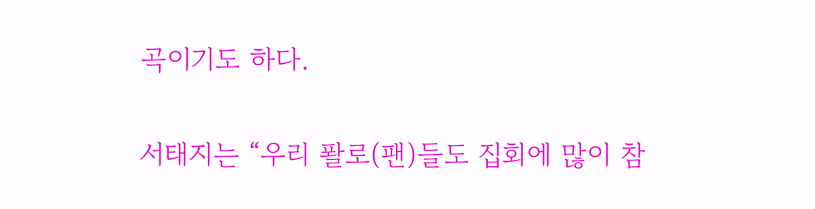곡이기도 하다.

서태지는 “우리 퐐로(팬)들도 집회에 많이 참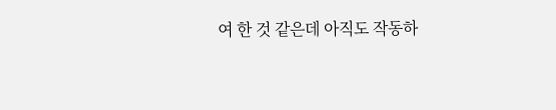여 한 것 같은데 아직도 작동하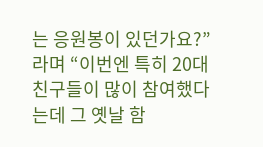는 응원봉이 있던가요?”라며 “이번엔 특히 20대 친구들이 많이 참여했다는데 그 옛날 함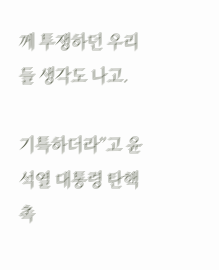께 투쟁하던 우리들 생각도 나고.

기특하더라”고 윤석열 대통령 탄핵 촉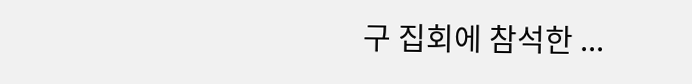구 집회에 참석한 ...